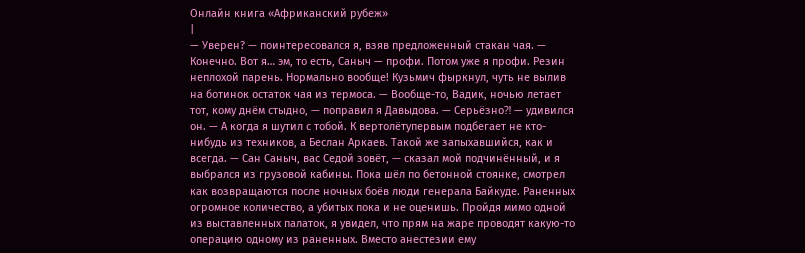Онлайн книга «Африканский рубеж»
|
— Уверен? — поинтересовался я, взяв предложенный стакан чая. — Конечно. Вот я… эм, то есть, Саныч — профи. Потом уже я профи. Резин неплохой парень. Нормально вообще! Кузьмич фыркнул, чуть не вылив на ботинок остаток чая из термоса. — Вообще-то, Вадик, ночью летает тот, кому днём стыдно, — поправил я Давыдова. — Серьёзно⁈ — удивился он. — А когда я шутил с тобой. К вертолётупервым подбегает не кто-нибудь из техников, а Беслан Аркаев. Такой же запыхавшийся, как и всегда. — Сан Саныч, вас Седой зовёт, — сказал мой подчинённый, и я выбрался из грузовой кабины. Пока шёл по бетонной стоянке, смотрел как возвращаются после ночных боёв люди генерала Байкуде. Раненных огромное количество, а убитых пока и не оценишь. Пройдя мимо одной из выставленных палаток, я увидел, что прям на жаре проводят какую-то операцию одному из раненных. Вместо анестезии ему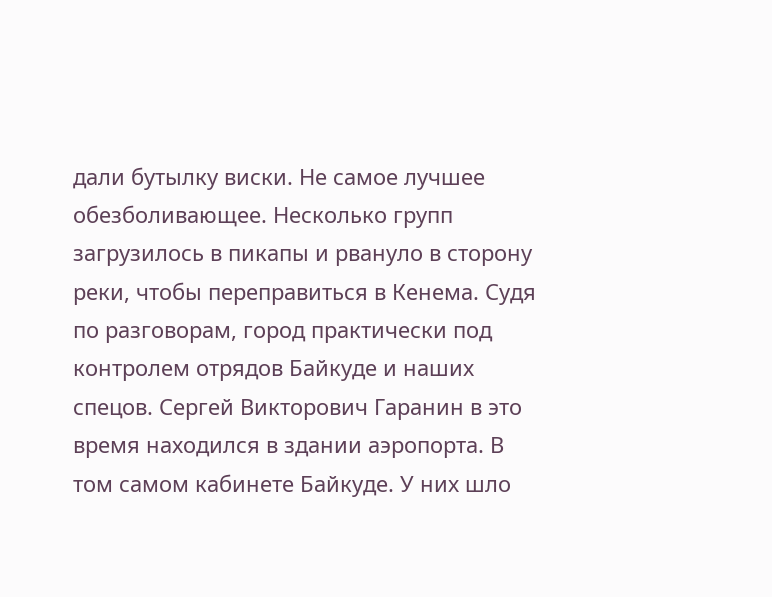дали бутылку виски. Не самое лучшее обезболивающее. Несколько групп загрузилось в пикапы и рвануло в сторону реки, чтобы переправиться в Кенема. Судя по разговорам, город практически под контролем отрядов Байкуде и наших спецов. Сергей Викторович Гаранин в это время находился в здании аэропорта. В том самом кабинете Байкуде. У них шло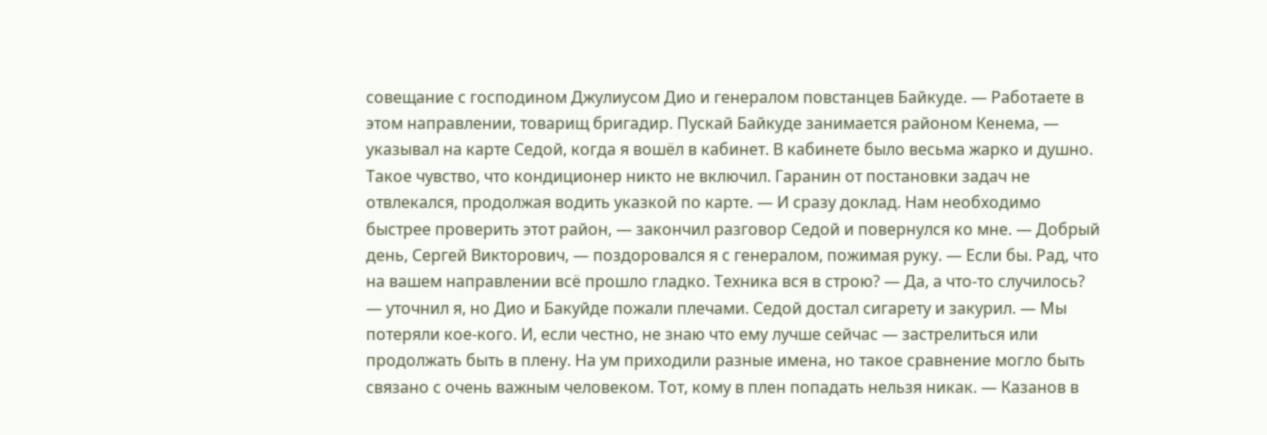совещание с господином Джулиусом Дио и генералом повстанцев Байкуде. — Работаете в этом направлении, товарищ бригадир. Пускай Байкуде занимается районом Кенема, — указывал на карте Седой, когда я вошёл в кабинет. В кабинете было весьма жарко и душно. Такое чувство, что кондиционер никто не включил. Гаранин от постановки задач не отвлекался, продолжая водить указкой по карте. — И сразу доклад. Нам необходимо быстрее проверить этот район, — закончил разговор Седой и повернулся ко мне. — Добрый день, Сергей Викторович, — поздоровался я с генералом, пожимая руку. — Если бы. Рад, что на вашем направлении всё прошло гладко. Техника вся в строю? — Да, а что-то случилось? — уточнил я, но Дио и Бакуйде пожали плечами. Седой достал сигарету и закурил. — Мы потеряли кое-кого. И, если честно, не знаю что ему лучше сейчас — застрелиться или продолжать быть в плену. На ум приходили разные имена, но такое сравнение могло быть связано с очень важным человеком. Тот, кому в плен попадать нельзя никак. — Казанов в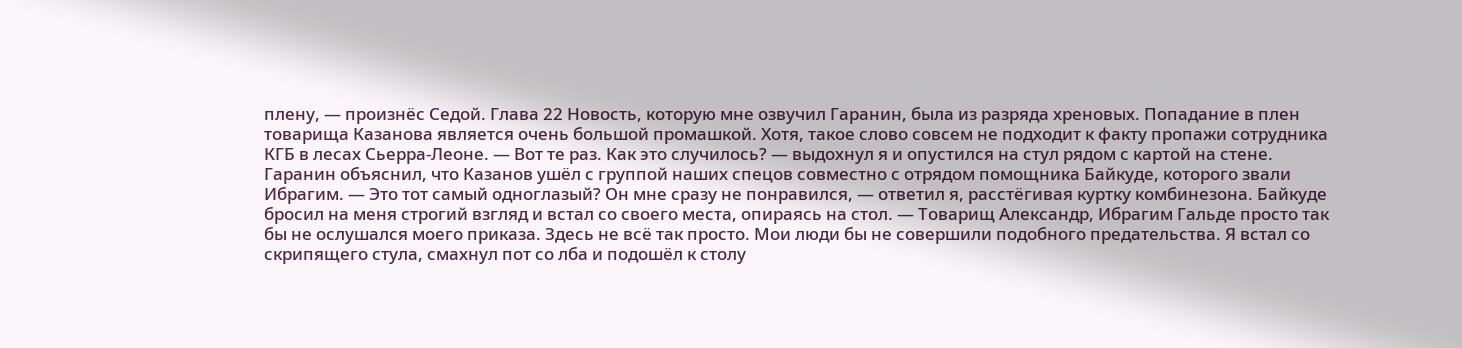плену, — произнёс Седой. Глава 22 Новость, которую мне озвучил Гаранин, была из разряда хреновых. Попадание в плен товарища Казанова является очень большой промашкой. Хотя, такое слово совсем не подходит к факту пропажи сотрудника КГБ в лесах Сьерра-Леоне. — Вот те раз. Как это случилось? — выдохнул я и опустился на стул рядом с картой на стене. Гаранин объяснил, что Казанов ушёл с группой наших спецов совместно с отрядом помощника Байкуде, которого звали Ибрагим. — Это тот самый одноглазый? Он мне сразу не понравился, — ответил я, расстёгивая куртку комбинезона. Байкуде бросил на меня строгий взгляд и встал со своего места, опираясь на стол. — Товарищ Александр, Ибрагим Гальде просто так бы не ослушался моего приказа. Здесь не всё так просто. Мои люди бы не совершили подобного предательства. Я встал со скрипящего стула, смахнул пот со лба и подошёл к столу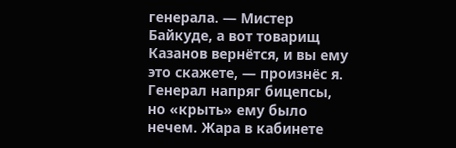генерала. — Мистер Байкуде, а вот товарищ Казанов вернётся, и вы ему это скажете, — произнёс я. Генерал напряг бицепсы, но «крыть» ему было нечем. Жара в кабинете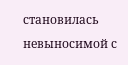становилась невыносимой с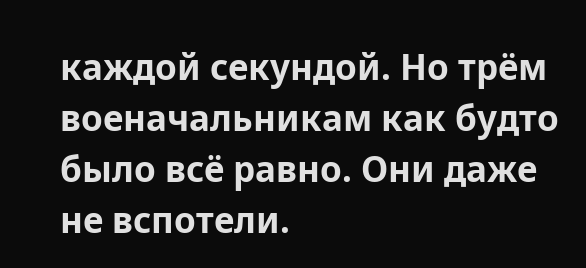каждой секундой. Но трём военачальникам как будто было всё равно. Они даже не вспотели.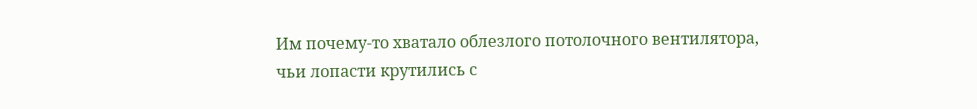Им почему-то хватало облезлого потолочного вентилятора, чьи лопасти крутились с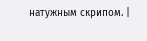натужным скрипом. |